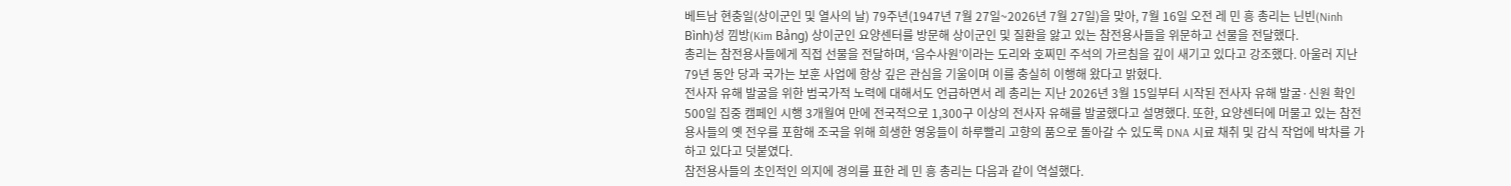베트남 현충일(상이군인 및 열사의 날) 79주년(1947년 7월 27일~2026년 7월 27일)을 맞아, 7월 16일 오전 레 민 흥 총리는 닌빈(Ninh Bình)성 낌방(Kim Bảng) 상이군인 요양센터를 방문해 상이군인 및 질환을 앓고 있는 참전용사들을 위문하고 선물을 전달했다.
총리는 참전용사들에게 직접 선물을 전달하며, ‘음수사원’이라는 도리와 호찌민 주석의 가르침을 깊이 새기고 있다고 강조했다. 아울러 지난 79년 동안 당과 국가는 보훈 사업에 항상 깊은 관심을 기울이며 이를 충실히 이행해 왔다고 밝혔다.
전사자 유해 발굴을 위한 범국가적 노력에 대해서도 언급하면서 레 총리는 지난 2026년 3월 15일부터 시작된 전사자 유해 발굴·신원 확인 500일 집중 캠페인 시행 3개월여 만에 전국적으로 1,300구 이상의 전사자 유해를 발굴했다고 설명했다. 또한, 요양센터에 머물고 있는 참전용사들의 옛 전우를 포함해 조국을 위해 희생한 영웅들이 하루빨리 고향의 품으로 돌아갈 수 있도록 DNA 시료 채취 및 감식 작업에 박차를 가하고 있다고 덧붙였다.
참전용사들의 초인적인 의지에 경의를 표한 레 민 흥 총리는 다음과 같이 역설했다.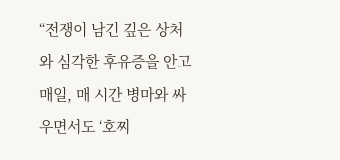“전쟁이 남긴 깊은 상처와 심각한 후유증을 안고 매일, 매 시간 병마와 싸우면서도 ‘호찌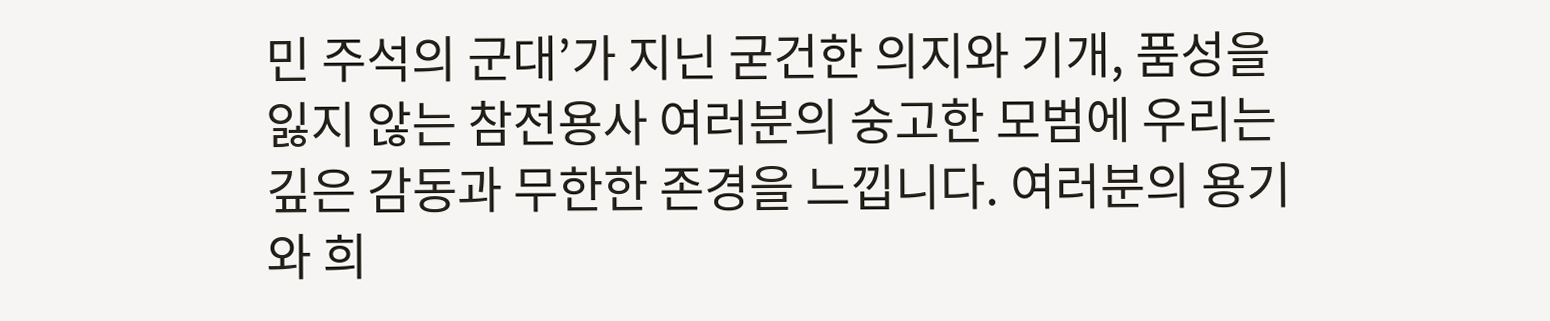민 주석의 군대’가 지닌 굳건한 의지와 기개, 품성을 잃지 않는 참전용사 여러분의 숭고한 모범에 우리는 깊은 감동과 무한한 존경을 느낍니다. 여러분의 용기와 희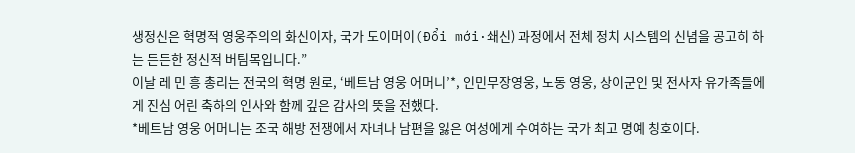생정신은 혁명적 영웅주의의 화신이자, 국가 도이머이(Đổi mới·쇄신) 과정에서 전체 정치 시스템의 신념을 공고히 하는 든든한 정신적 버팀목입니다.”
이날 레 민 흥 총리는 전국의 혁명 원로, ‘베트남 영웅 어머니’*, 인민무장영웅, 노동 영웅, 상이군인 및 전사자 유가족들에게 진심 어린 축하의 인사와 함께 깊은 감사의 뜻을 전했다.
*베트남 영웅 어머니는 조국 해방 전쟁에서 자녀나 남편을 잃은 여성에게 수여하는 국가 최고 명예 칭호이다.